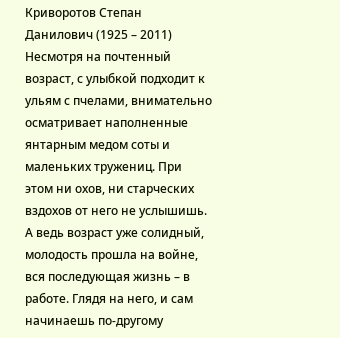Криворотов Степан Данилович (1925 – 2011)
Несмотря на почтенный возраст, с улыбкой подходит к ульям с пчелами, внимательно осматривает наполненные янтарным медом соты и маленьких тружениц. При этом ни охов, ни старческих вздохов от него не услышишь. А ведь возраст уже солидный, молодость прошла на войне, вся последующая жизнь – в работе. Глядя на него, и сам начинаешь по-другому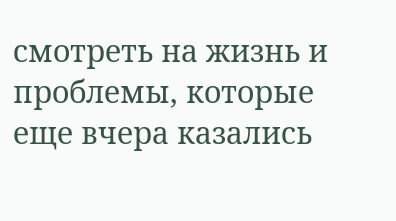смотреть на жизнь и проблемы, которые еще вчера казались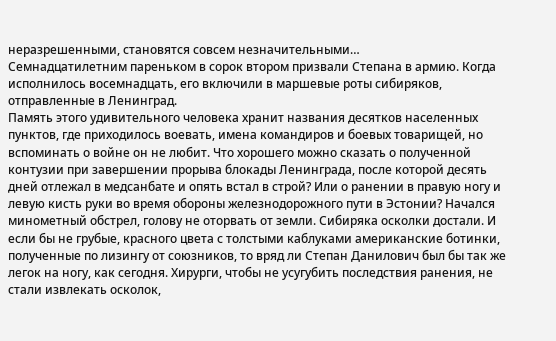неразрешенными, становятся совсем незначительными…
Семнадцатилетним пареньком в сорок втором призвали Степана в армию. Когда исполнилось восемнадцать, его включили в маршевые роты сибиряков, отправленные в Ленинград.
Память этого удивительного человека хранит названия десятков населенных пунктов, где приходилось воевать, имена командиров и боевых товарищей, но вспоминать о войне он не любит. Что хорошего можно сказать о полученной контузии при завершении прорыва блокады Ленинграда, после которой десять дней отлежал в медсанбате и опять встал в строй? Или о ранении в правую ногу и левую кисть руки во время обороны железнодорожного пути в Эстонии? Начался минометный обстрел, голову не оторвать от земли. Сибиряка осколки достали. И если бы не грубые, красного цвета с толстыми каблуками американские ботинки, полученные по лизингу от союзников, то вряд ли Степан Данилович был бы так же легок на ногу, как сегодня. Хирурги, чтобы не усугубить последствия ранения, не стали извлекать осколок,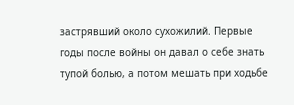застрявший около сухожилий. Первые годы после войны он давал о себе знать тупой болью, а потом мешать при ходьбе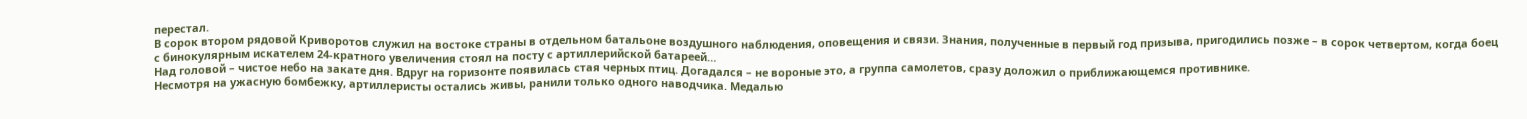перестал.
В сорок втором рядовой Криворотов служил на востоке страны в отдельном батальоне воздушного наблюдения, оповещения и связи. Знания, полученные в первый год призыва, пригодились позже – в сорок четвертом, когда боец с бинокулярным искателем 24-кратного увеличения стоял на посту с артиллерийской батареей…
Над головой – чистое небо на закате дня. Вдруг на горизонте появилась стая черных птиц. Догадался – не вороные это, а группа самолетов, сразу доложил о приближающемся противнике.
Несмотря на ужасную бомбежку, артиллеристы остались живы, ранили только одного наводчика. Медалью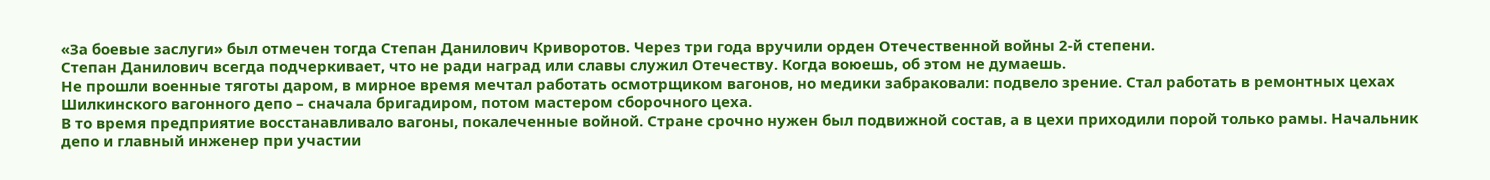«За боевые заслуги» был отмечен тогда Степан Данилович Криворотов. Через три года вручили орден Отечественной войны 2-й степени.
Степан Данилович всегда подчеркивает, что не ради наград или славы служил Отечеству. Когда воюешь, об этом не думаешь.
Не прошли военные тяготы даром, в мирное время мечтал работать осмотрщиком вагонов, но медики забраковали: подвело зрение. Стал работать в ремонтных цехах Шилкинского вагонного депо – сначала бригадиром, потом мастером сборочного цеха.
В то время предприятие восстанавливало вагоны, покалеченные войной. Стране срочно нужен был подвижной состав, а в цехи приходили порой только рамы. Начальник депо и главный инженер при участии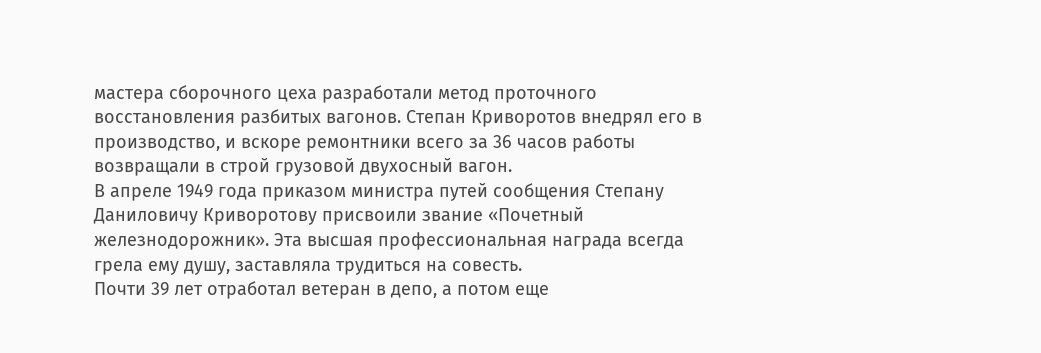мастера сборочного цеха разработали метод проточного восстановления разбитых вагонов. Степан Криворотов внедрял его в производство, и вскоре ремонтники всего за 36 часов работы возвращали в строй грузовой двухосный вагон.
В апреле 1949 года приказом министра путей сообщения Степану Даниловичу Криворотову присвоили звание «Почетный железнодорожник». Эта высшая профессиональная награда всегда грела ему душу, заставляла трудиться на совесть.
Почти 39 лет отработал ветеран в депо, а потом еще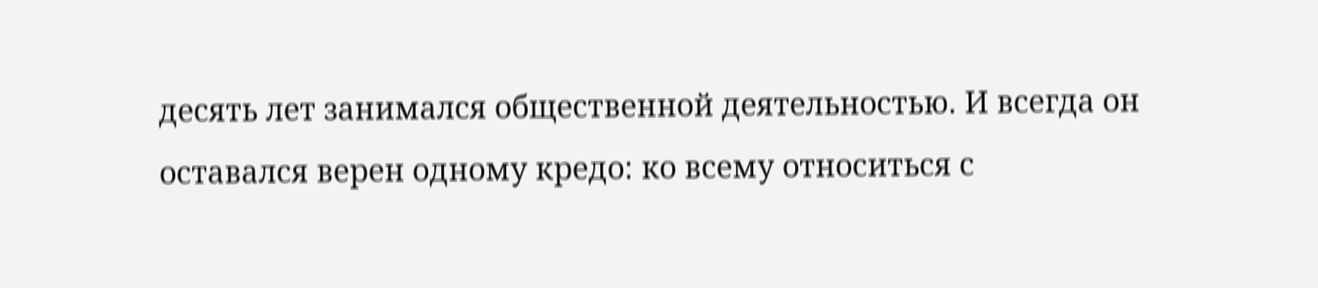десять лет занимался общественной деятельностью. И всегда он оставался верен одному кредо: ко всему относиться с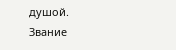душой.
Звание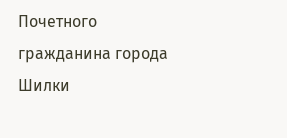Почетного гражданина города Шилки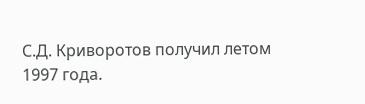С.Д. Криворотов получил летом 1997 года.